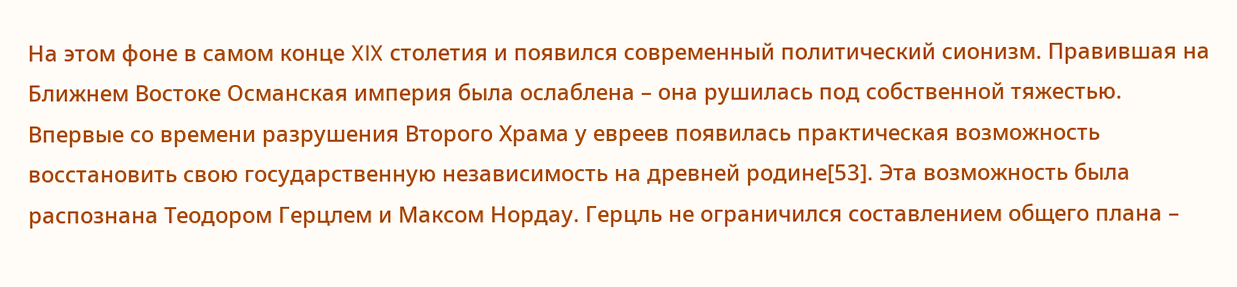На этом фоне в самом конце XIX столетия и появился современный политический сионизм. Правившая на Ближнем Востоке Османская империя была ослаблена – она рушилась под собственной тяжестью. Впервые со времени разрушения Второго Храма у евреев появилась практическая возможность восстановить свою государственную независимость на древней родине[53]. Эта возможность была распознана Теодором Герцлем и Максом Нордау. Герцль не ограничился составлением общего плана –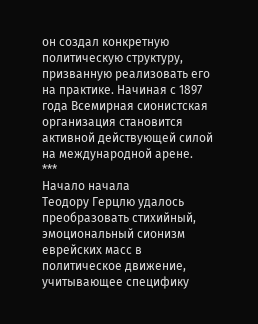он создал конкретную политическую структуру, призванную реализовать его на практике. Начиная с 1897 года Всемирная сионистская организация становится активной действующей силой на международной арене.
***
Начало начала
Теодору Герцлю удалось преобразовать стихийный, эмоциональный сионизм еврейских масс в политическое движение, учитывающее специфику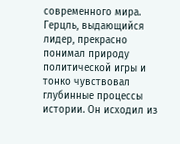современного мира. Герцль, выдающийся лидер, прекрасно понимал природу политической игры и тонко чувствовал глубинные процессы истории. Он исходил из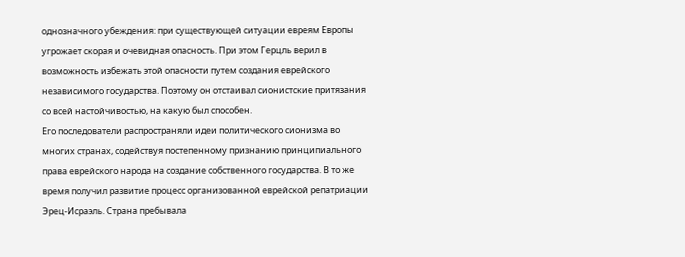однозначного убеждения: при существующей ситуации евреям Европы угрожает скорая и очевидная опасность. При этом Герцль верил в возможность избежать этой опасности путем создания еврейского независимого государства. Поэтому он отстаивал сионистские притязания со всей настойчивостью, на какую был способен.
Его последователи распространяли идеи политического сионизма во многих странах, содействуя постепенному признанию принципиального права еврейского народа на создание собственного государства. В то же время получил развитие процесс организованной еврейской репатриации Эрец-Исраэль. Страна пребывала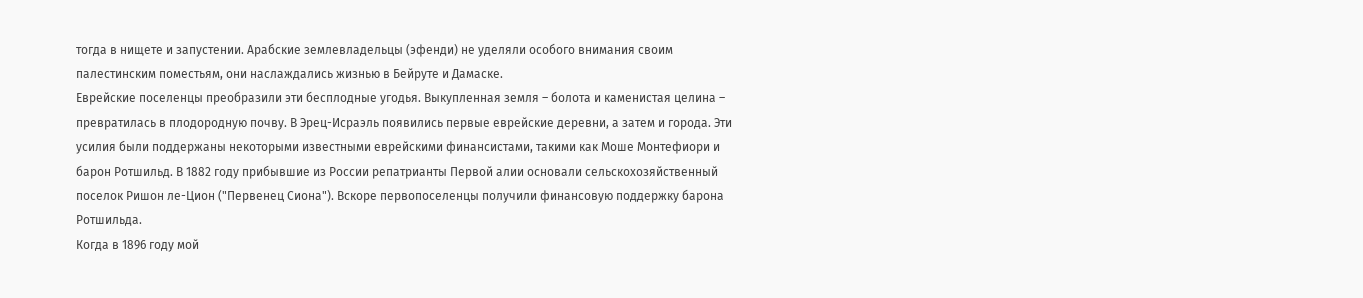тогда в нищете и запустении. Арабские землевладельцы (эфенди) не уделяли особого внимания своим палестинским поместьям, они наслаждались жизнью в Бейруте и Дамаске.
Еврейские поселенцы преобразили эти бесплодные угодья. Выкупленная земля – болота и каменистая целина – превратилась в плодородную почву. В Эрец-Исраэль появились первые еврейские деревни, а затем и города. Эти усилия были поддержаны некоторыми известными еврейскими финансистами, такими как Моше Монтефиори и барон Ротшильд. В 1882 году прибывшие из России репатрианты Первой алии основали сельскохозяйственный поселок Ришон ле-Цион ("Первенец Сиона"). Вскоре первопоселенцы получили финансовую поддержку барона Ротшильда.
Когда в 1896 году мой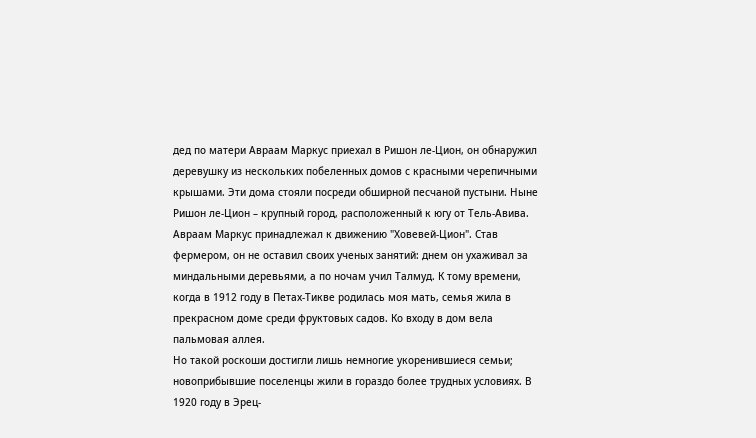дед по матери Авраам Маркус приехал в Ришон ле-Цион, он обнаружил деревушку из нескольких побеленных домов с красными черепичными крышами. Эти дома стояли посреди обширной песчаной пустыни. Ныне Ришон ле-Цион – крупный город, расположенный к югу от Тель-Авива.
Авраам Маркус принадлежал к движению "Ховевей-Цион". Став фермером, он не оставил своих ученых занятий: днем он ухаживал за миндальными деревьями, а по ночам учил Талмуд. К тому времени, когда в 1912 году в Петах-Тикве родилась моя мать, семья жила в прекрасном доме среди фруктовых садов. Ко входу в дом вела пальмовая аллея.
Но такой роскоши достигли лишь немногие укоренившиеся семьи; новоприбывшие поселенцы жили в гораздо более трудных условиях. В 1920 году в Эрец-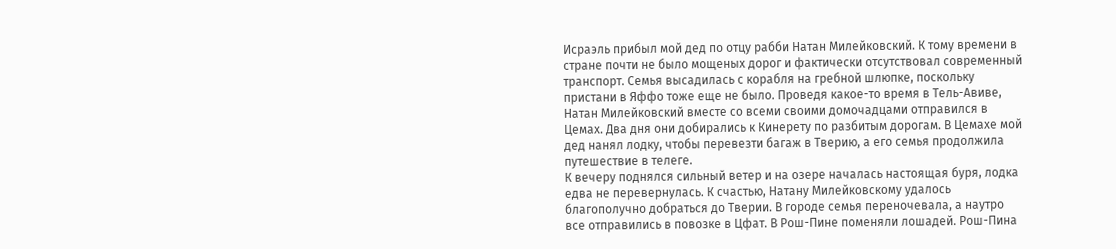Исраэль прибыл мой дед по отцу рабби Натан Милейковский. К тому времени в стране почти не было мощеных дорог и фактически отсутствовал современный транспорт. Семья высадилась с корабля на гребной шлюпке, поскольку пристани в Яффо тоже еще не было. Проведя какое-то время в Тель-Авиве, Натан Милейковский вместе со всеми своими домочадцами отправился в Цемах. Два дня они добирались к Кинерету по разбитым дорогам. В Цемахе мой дед нанял лодку, чтобы перевезти багаж в Тверию, а его семья продолжила путешествие в телеге.
К вечеру поднялся сильный ветер и на озере началась настоящая буря, лодка едва не перевернулась. К счастью, Натану Милейковскому удалось благополучно добраться до Тверии. В городе семья переночевала, а наутро все отправились в повозке в Цфат. В Рош-Пине поменяли лошадей. Рош-Пина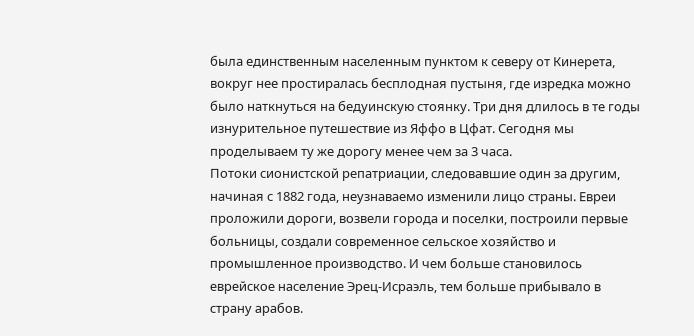была единственным населенным пунктом к северу от Кинерета, вокруг нее простиралась бесплодная пустыня, где изредка можно было наткнуться на бедуинскую стоянку. Три дня длилось в те годы изнурительное путешествие из Яффо в Цфат. Сегодня мы проделываем ту же дорогу менее чем за 3 часа.
Потоки сионистской репатриации, следовавшие один за другим, начиная с 1882 года, неузнаваемо изменили лицо страны. Евреи проложили дороги, возвели города и поселки, построили первые больницы, создали современное сельское хозяйство и промышленное производство. И чем больше становилось еврейское население Эрец-Исраэль, тем больше прибывало в страну арабов.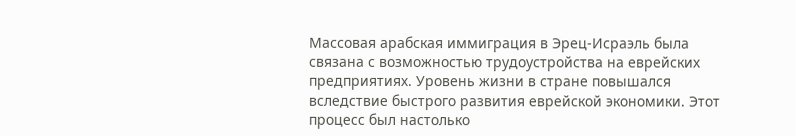Массовая арабская иммиграция в Эрец-Исраэль была связана с возможностью трудоустройства на еврейских предприятиях. Уровень жизни в стране повышался вследствие быстрого развития еврейской экономики. Этот процесс был настолько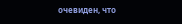очевиден, что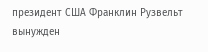президент США Франклин Рузвельт вынужден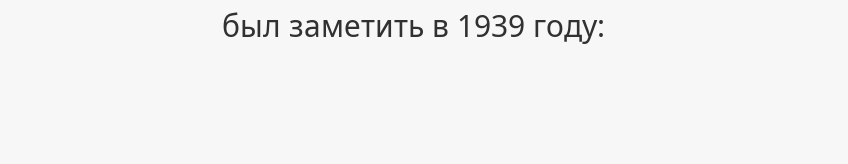был заметить в 1939 году: